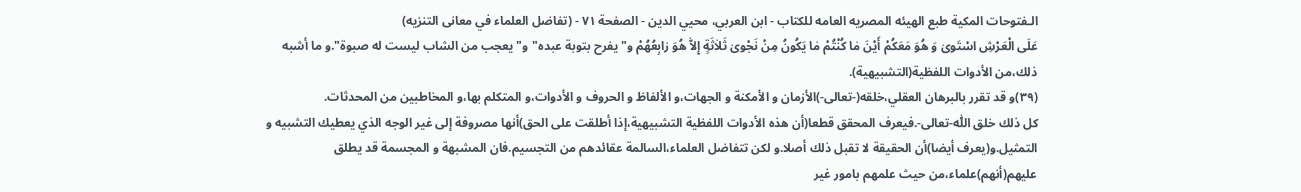الـفتوحات المکية طبع الهيئه المصريه العامه للکتاب - ابن العربي، محيي الدين - الصفحة ٧١ - (تفاضل العلماء في معانى التنزيه)
عَلَى الْعَرْشِ اسْتَوىٰ وَ هُوَ مَعَكُمْ أَيْنَ مٰا كُنْتُمْ مٰا يَكُونُ مِنْ نَجْوىٰ ثَلاٰثَةٍ إِلاّٰ هُوَ رٰابِعُهُمْ و"يفرح بتوبة عبده"و"يعجب من الشاب ليست له صبوة".و ما أشبه ذلك،من الأدوات اللفظية(التشبيهية).
(٣٩)و قد تقرر بالبرهان العقلي،خلقه(-تعالى-)الأزمان و الأمكنة و الجهات،و الألفاظ و الحروف و الأدوات،و المتكلم بها،و المخاطبين من المحدثات.
كل ذلك خلق اللّٰه-تعالى-.فيعرف المحقق قطعا(أن هذه الأدوات اللفظية التشبيهية،إذا أطلقت على الحق)أنها مصروفة إلى غير الوجه الذي يعطيك التشبيه و التمثيل.و(يعرف أيضا)أن الحقيقة لا تقبل ذلك أصلا.و لكن تتفاضل العلماء،السالمة عقائدهم من التجسيم.فان المشبهة و المجسمة قد يطلق عليهم(أنهم)علماء،من حيث علمهم بامور غير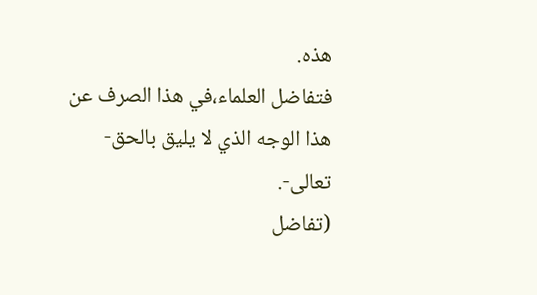هذه.
فتفاضل العلماء،في هذا الصرف عن هذا الوجه الذي لا يليق بالحق-تعالى-.
(تفاضل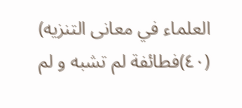العلماء في معانى التنزيه)
(٤٠)فطائفة لم تشبه و لم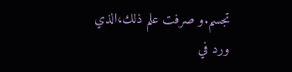تجسم.و صرفت علم ذلك،الذي ورد في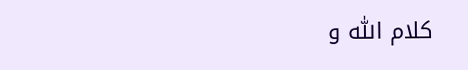كلام اللّٰه و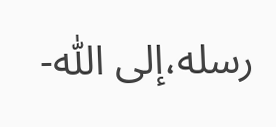رسله،إلى اللّٰه-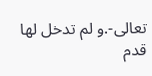تعالى-.و لم تدخل لها قدم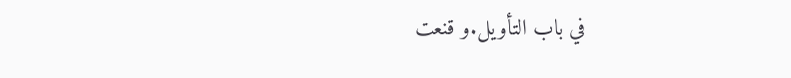في باب التأويل.و قنعت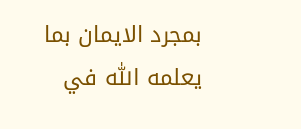بمجرد الايمان بما يعلمه اللّٰه في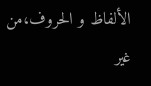الألفاظ و الحروف،من غير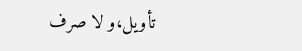تأويل،و لا صرف